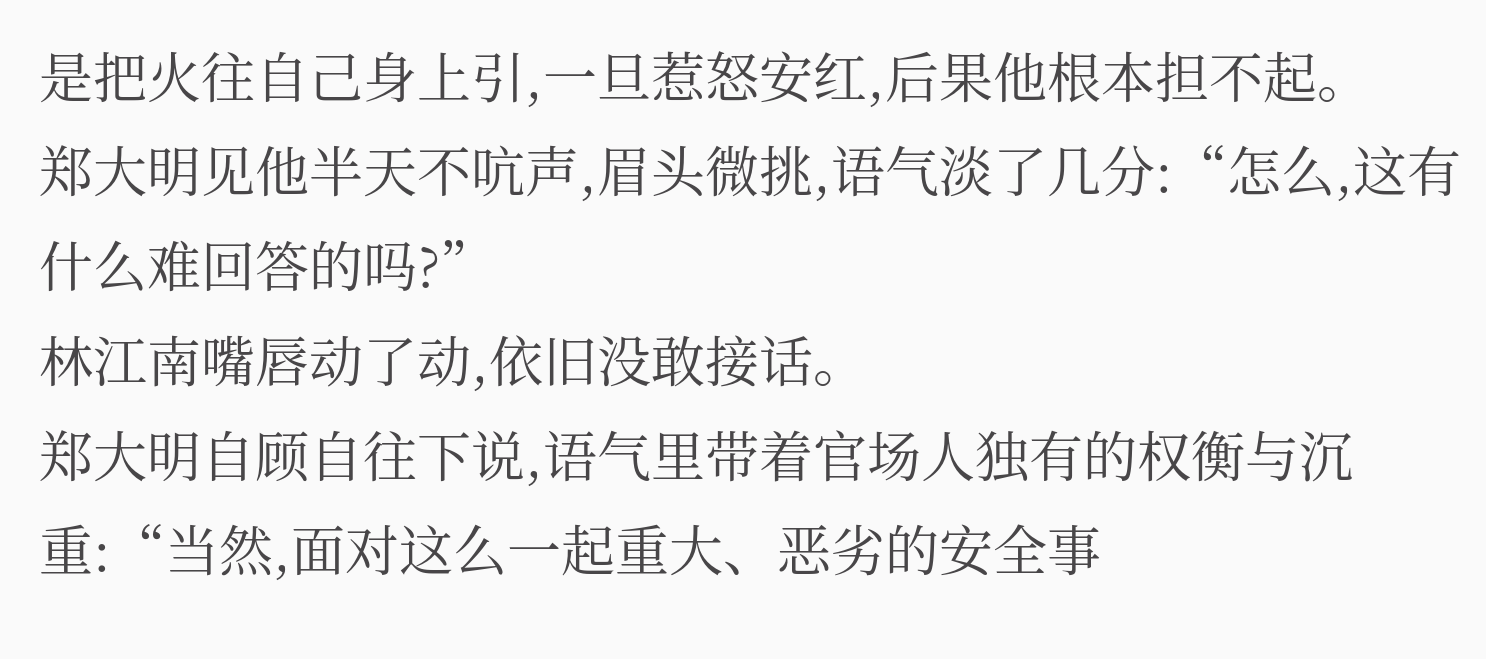是把火往自己身上引,一旦惹怒安红,后果他根本担不起。
郑大明见他半天不吭声,眉头微挑,语气淡了几分:“怎么,这有什么难回答的吗?”
林江南嘴唇动了动,依旧没敢接话。
郑大明自顾自往下说,语气里带着官场人独有的权衡与沉重:“当然,面对这么一起重大、恶劣的安全事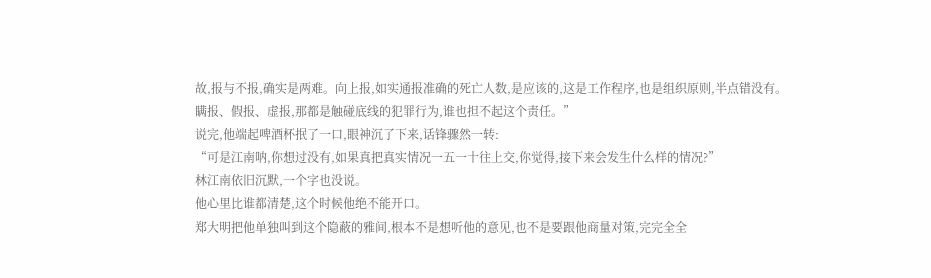故,报与不报,确实是两难。向上报,如实通报准确的死亡人数,是应该的,这是工作程序,也是组织原则,半点错没有。瞒报、假报、虚报,那都是触碰底线的犯罪行为,谁也担不起这个责任。”
说完,他端起啤酒杯抿了一口,眼神沉了下来,话锋骤然一转:
“可是江南呐,你想过没有,如果真把真实情况一五一十往上交,你觉得,接下来会发生什么样的情况?”
林江南依旧沉默,一个字也没说。
他心里比谁都清楚,这个时候他绝不能开口。
郑大明把他单独叫到这个隐蔽的雅间,根本不是想听他的意见,也不是要跟他商量对策,完完全全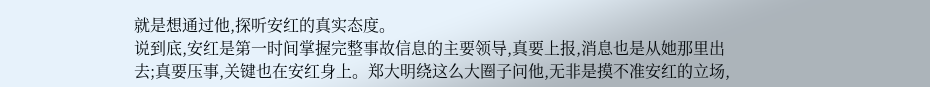就是想通过他,探听安红的真实态度。
说到底,安红是第一时间掌握完整事故信息的主要领导,真要上报,消息也是从她那里出去;真要压事,关键也在安红身上。郑大明绕这么大圈子问他,无非是摸不准安红的立场,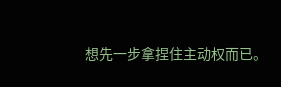想先一步拿捏住主动权而已。